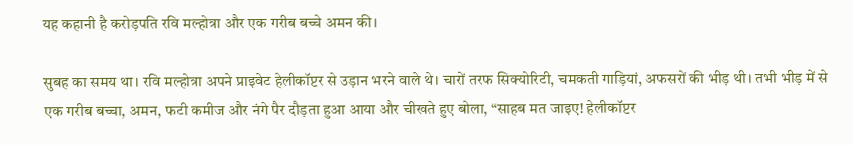यह कहानी है करोड़पति रवि मल्होत्रा और एक गरीब बच्चे अमन की।

सुबह का समय था। रवि मल्होत्रा अपने प्राइवेट हेलीकॉप्टर से उड़ान भरने वाले थे। चारों तरफ सिक्योरिटी, चमकती गाड़ियां, अफसरों की भीड़ थी। तभी भीड़ में से एक गरीब बच्चा, अमन, फटी कमीज और नंगे पैर दौड़ता हुआ आया और चीखते हुए बोला, “साहब मत जाइए! हेलीकॉप्टर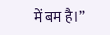में बम है।”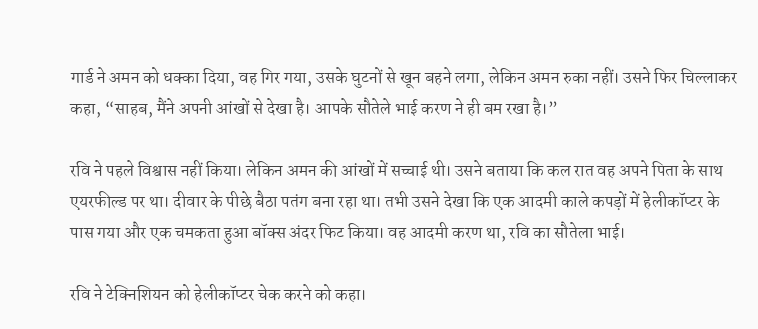गार्ड ने अमन को धक्का दिया, वह गिर गया, उसके घुटनों से खून बहने लगा, लेकिन अमन रुका नहीं। उसने फिर चिल्लाकर कहा, “साहब, मैंने अपनी आंखों से देखा है। आपके सौतेले भाई करण ने ही बम रखा है।”

रवि ने पहले विश्वास नहीं किया। लेकिन अमन की आंखों में सच्चाई थी। उसने बताया कि कल रात वह अपने पिता के साथ एयरफील्ड पर था। दीवार के पीछे बैठा पतंग बना रहा था। तभी उसने देखा कि एक आदमी काले कपड़ों में हेलीकॉप्टर के पास गया और एक चमकता हुआ बॉक्स अंदर फिट किया। वह आदमी करण था, रवि का सौतेला भाई।

रवि ने टेक्निशियन को हेलीकॉप्टर चेक करने को कहा।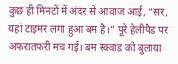कुछ ही मिनटों में अंदर से आवाज आई, “सर, यहां टाइमर लगा हुआ बम है।” पूरे हेलीपैड पर अफरातफरी मच गई। बम स्क्वाड को बुलाया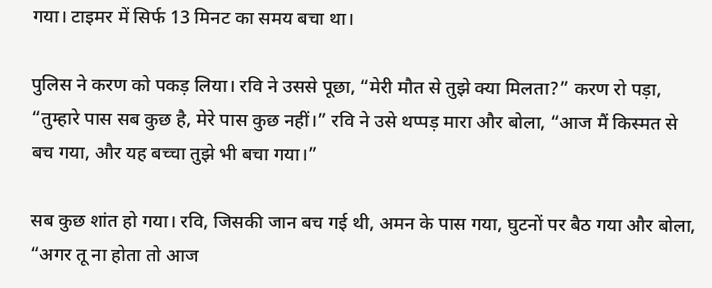गया। टाइमर में सिर्फ 13 मिनट का समय बचा था।

पुलिस ने करण को पकड़ लिया। रवि ने उससे पूछा, “मेरी मौत से तुझे क्या मिलता?” करण रो पड़ा, “तुम्हारे पास सब कुछ है, मेरे पास कुछ नहीं।” रवि ने उसे थप्पड़ मारा और बोला, “आज मैं किस्मत से बच गया, और यह बच्चा तुझे भी बचा गया।”

सब कुछ शांत हो गया। रवि, जिसकी जान बच गई थी, अमन के पास गया, घुटनों पर बैठ गया और बोला, “अगर तू ना होता तो आज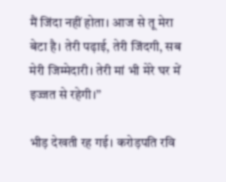मैं जिंदा नहीं होता। आज से तू मेरा बेटा है। तेरी पढ़ाई, तेरी जिंदगी, सब मेरी जिम्मेदारी। तेरी मां भी मेरे घर में इज्जत से रहेगी।”

भीड़ देखती रह गई। करोड़पति रवि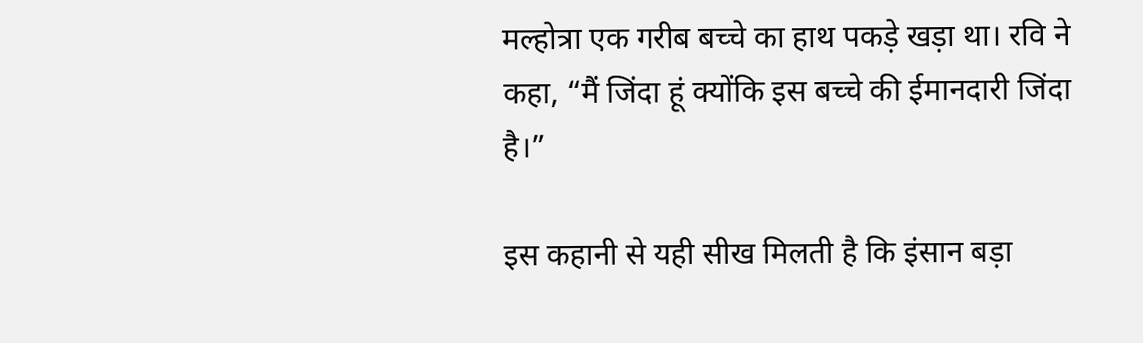मल्होत्रा एक गरीब बच्चे का हाथ पकड़े खड़ा था। रवि ने कहा, “मैं जिंदा हूं क्योंकि इस बच्चे की ईमानदारी जिंदा है।”

इस कहानी से यही सीख मिलती है कि इंसान बड़ा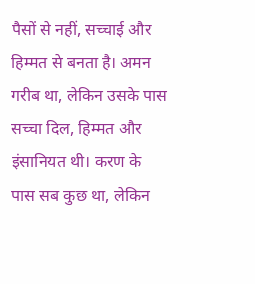पैसों से नहीं, सच्चाई और हिम्मत से बनता है। अमन गरीब था, लेकिन उसके पास सच्चा दिल, हिम्मत और इंसानियत थी। करण के पास सब कुछ था, लेकिन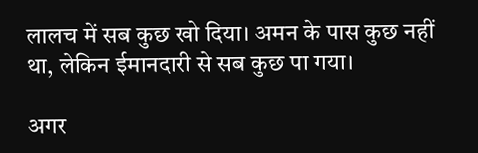लालच में सब कुछ खो दिया। अमन के पास कुछ नहीं था, लेकिन ईमानदारी से सब कुछ पा गया।

अगर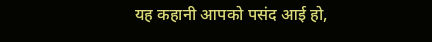यह कहानी आपको पसंद आई हो,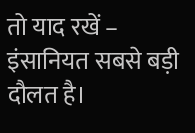तो याद रखें – इंसानियत सबसे बड़ी दौलत है।